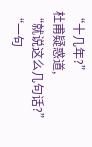“十几年?”
杜甫疑惑道,
“就说这么几句话?”
“一句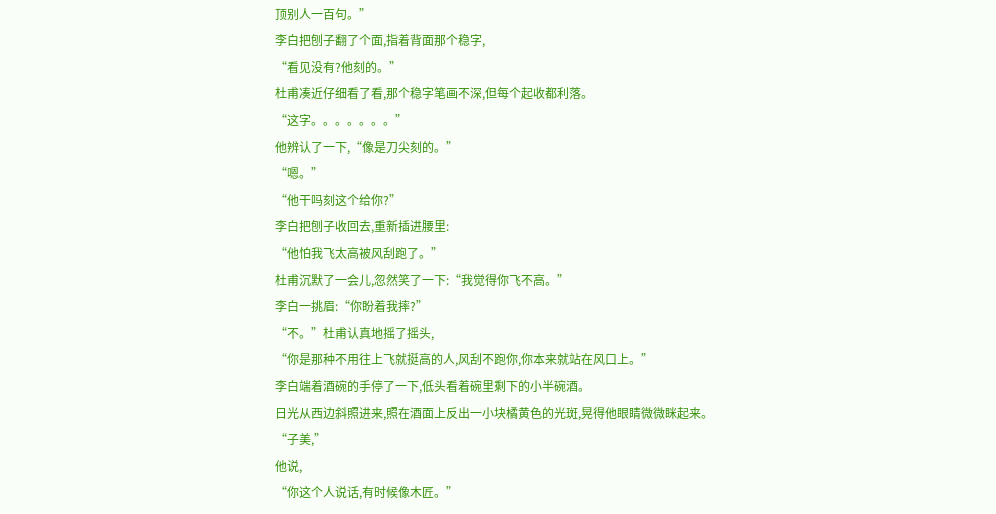顶别人一百句。”
李白把刨子翻了个面,指着背面那个稳字,
“看见没有?他刻的。”
杜甫凑近仔细看了看,那个稳字笔画不深,但每个起收都利落。
“这字。。。。。。。”
他辨认了一下,“像是刀尖刻的。”
“嗯。”
“他干吗刻这个给你?”
李白把刨子收回去,重新插进腰里:
“他怕我飞太高被风刮跑了。”
杜甫沉默了一会儿,忽然笑了一下:“我觉得你飞不高。”
李白一挑眉:“你盼着我摔?”
“不。”杜甫认真地摇了摇头,
“你是那种不用往上飞就挺高的人,风刮不跑你,你本来就站在风口上。”
李白端着酒碗的手停了一下,低头看着碗里剩下的小半碗酒。
日光从西边斜照进来,照在酒面上反出一小块橘黄色的光斑,晃得他眼睛微微眯起来。
“子美,”
他说,
“你这个人说话,有时候像木匠。”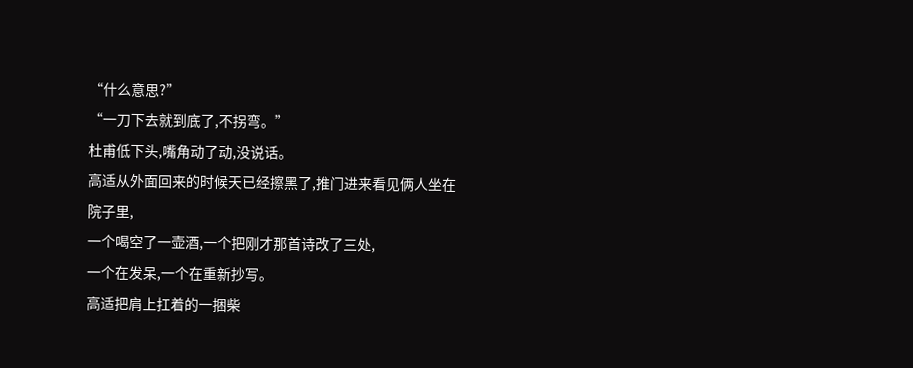“什么意思?”
“一刀下去就到底了,不拐弯。”
杜甫低下头,嘴角动了动,没说话。
高适从外面回来的时候天已经擦黑了,推门进来看见俩人坐在院子里,
一个喝空了一壶酒,一个把刚才那首诗改了三处,
一个在发呆,一个在重新抄写。
高适把肩上扛着的一捆柴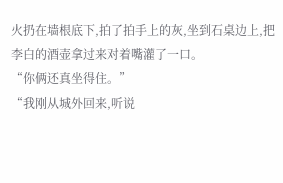火扔在墙根底下,拍了拍手上的灰,坐到石桌边上,把李白的酒壶拿过来对着嘴灌了一口。
“你俩还真坐得住。”
“我刚从城外回来,听说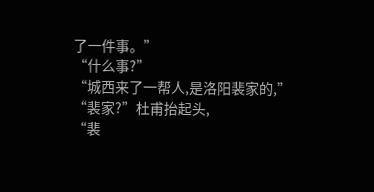了一件事。”
“什么事?”
“城西来了一帮人,是洛阳裴家的,”
“裴家?”杜甫抬起头,
“裴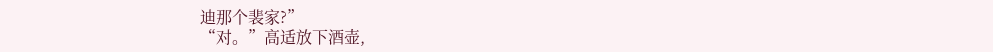迪那个裴家?”
“对。”高适放下酒壶,